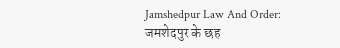Jamshedpur Law And Order: जमशेदपुर के छह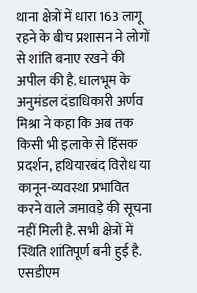थाना क्षेत्रों में धारा 163 लागू रहने के बीच प्रशासन ने लोगों से शांति बनाए रखने की अपील की है. धालभूम के अनुमंडल दंडाधिकारी अर्णव मिश्रा ने कहा कि अब तक किसी भी इलाके से हिंसक प्रदर्शन, हथियारबंद विरोध या कानून-व्यवस्था प्रभावित करने वाले जमावड़े की सूचना नहीं मिली है. सभी क्षेत्रों में स्थिति शांतिपूर्ण बनी हुई है.
एसडीएम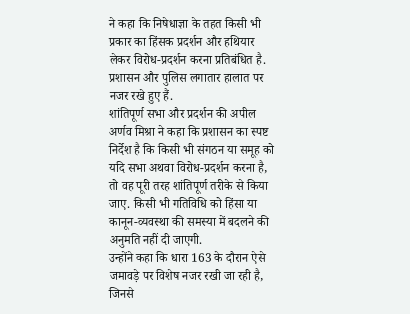ने कहा कि निषेधाज्ञा के तहत किसी भी प्रकार का हिंसक प्रदर्शन और हथियार लेकर विरोध-प्रदर्शन करना प्रतिबंधित है. प्रशासन और पुलिस लगातार हालात पर नजर रखे हुए हैं.
शांतिपूर्ण सभा और प्रदर्शन की अपील
अर्णव मिश्रा ने कहा कि प्रशासन का स्पष्ट निर्देश है कि किसी भी संगठन या समूह को यदि सभा अथवा विरोध-प्रदर्शन करना है, तो वह पूरी तरह शांतिपूर्ण तरीके से किया जाए. किसी भी गतिविधि को हिंसा या कानून-व्यवस्था की समस्या में बदलने की अनुमति नहीं दी जाएगी.
उन्होंने कहा कि धारा 163 के दौरान ऐसे जमावड़े पर विशेष नजर रखी जा रही है, जिनसे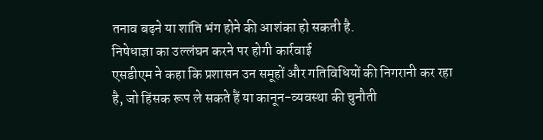तनाव बढ़ने या शांति भंग होने की आशंका हो सकती है.
निषेधाज्ञा का उल्लंघन करने पर होगी कार्रवाई
एसडीएम ने कहा कि प्रशासन उन समूहों और गतिविधियों की निगरानी कर रहा है, जो हिंसक रूप ले सकते हैं या कानून-व्यवस्था की चुनौती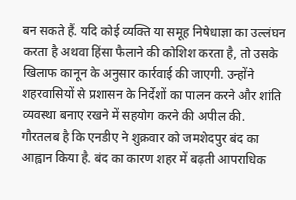बन सकते हैं. यदि कोई व्यक्ति या समूह निषेधाज्ञा का उल्लंघन करता है अथवा हिंसा फैलाने की कोशिश करता है, तो उसके खिलाफ कानून के अनुसार कार्रवाई की जाएगी. उन्होंने शहरवासियों से प्रशासन के निर्देशों का पालन करने और शांति व्यवस्था बनाए रखने में सहयोग करने की अपील की.
गौरतलब है कि एनडीए ने शुक्रवार को जमशेदपुर बंद का आह्वान किया है. बंद का कारण शहर में बढ़ती आपराधिक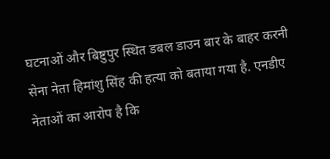घटनाओं और बिष्टुपुर स्थित डबल डाउन बार के बाहर करनी सेना नेता हिमांशु सिंह की हत्या को बताया गया है. एनडीए नेताओं का आरोप है कि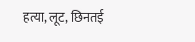हत्या, लूट, छिनतई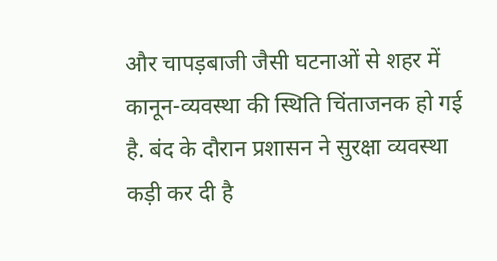और चापड़बाजी जैसी घटनाओं से शहर में कानून-व्यवस्था की स्थिति चिंताजनक हो गई है. बंद के दौरान प्रशासन ने सुरक्षा व्यवस्था कड़ी कर दी है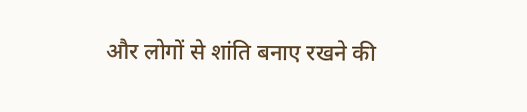और लोगों से शांति बनाए रखने की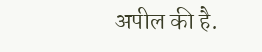अपील की है.